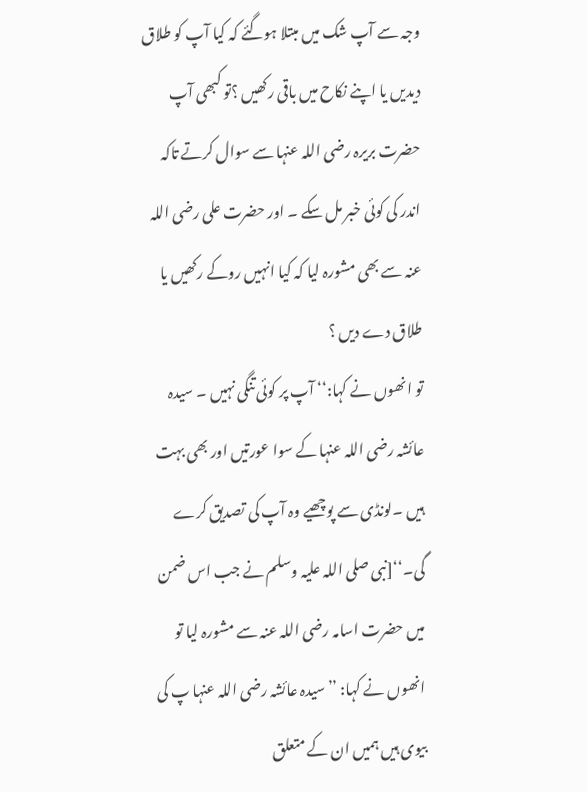وجہ سے آپ شک میں مبتلا ہوگئے کہ کیا آپ کو طلاق دیدیں یا اپنے نکاح میں باقی رکھیں ؟تو کبھی آپ حضرت بریرہ رضی اللہ عنہا سے سوال کرتے تاکہ اندر کی کوئی خبر مل سکے ۔ اور حضرت علی رضی اللہ عنہ سے بھی مشورہ لیا کہ کیا انہیں روکے رکھیں یا طلاق دے دیں ؟
تو انھوں نے کہا:‘‘ آپ پر کوئی تنگی نہیں ۔ سیدہ عائشہ رضی اللہ عنہا کے سوا عورتیں اور بھی بہت ہیں ۔لونڈی سے پوچھیے وہ آپ کی تصدیق کرے گی۔‘‘[نبی صلی اللہ علیہ وسلم نے جب اس ضمن میں حضرت اسامہ رضی اللہ عنہ سے مشورہ لیا تو انھوں نے کہا: ’’سیدہ عائشہ رضی اللہ عنہا پ کی بیوی ہیں ہمیں ان کے متعلق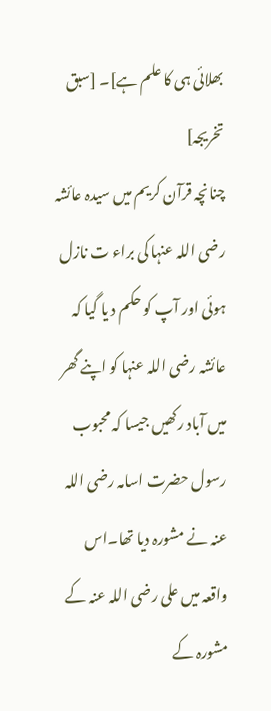بھلائی ہی کا علم ہے]۔ [سبق تخریجہ]
چنانچہ قرآن کریم میں سیدہ عائشہ رضی اللہ عنہا کی براء ت نازل ہوئی اور آپ کو حکم د یا گیا کہ عائشہ رضی اللہ عنہا کو اپنے گھر میں آباد رکھیں جیسا کہ محبوب رسول حضرت اسامہ رضی اللہ عنہ نے مشورہ دیا تھا۔اس واقعہ میں علی رضی اللہ عنہ کے مشورہ کے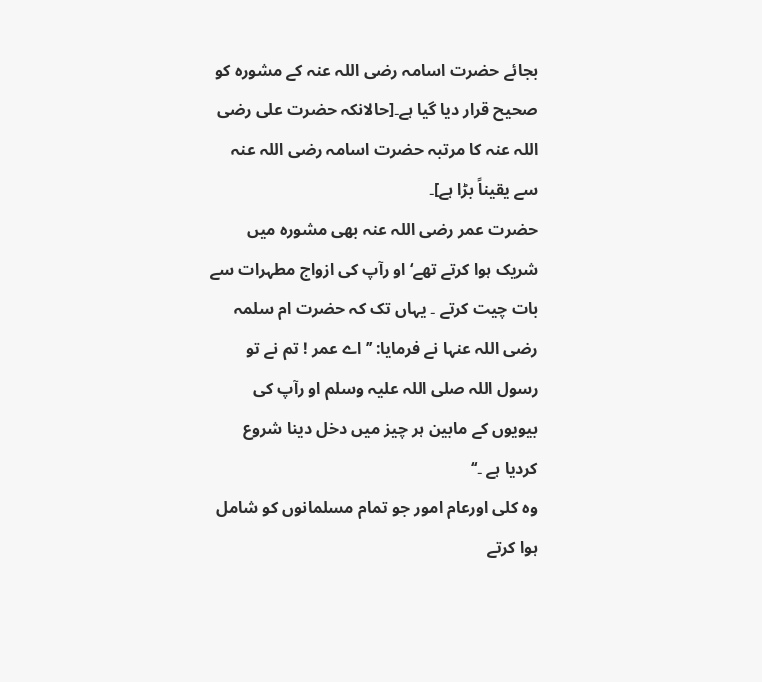بجائے حضرت اسامہ رضی اللہ عنہ کے مشورہ کو صحیح قرار دیا گیا ہے۔[حالانکہ حضرت علی رضی اللہ عنہ کا مرتبہ حضرت اسامہ رضی اللہ عنہ سے یقیناً بڑا ہے]۔
حضرت عمر رضی اللہ عنہ بھی مشورہ میں شریک ہوا کرتے تھے‘او رآپ کی ازواج مطہرات سے بات چیت کرتے ۔ یہاں تک کہ حضرت ام سلمہ رضی اللہ عنہا نے فرمایا: ’’ اے عمر ! تم نے تو رسول اللہ صلی اللہ علیہ وسلم او رآپ کی بیویوں کے مابین ہر چیز میں دخل دینا شروع کردیا ہے ۔‘‘
وہ کلی اورعام امور جو تمام مسلمانوں کو شامل ہوا کرتے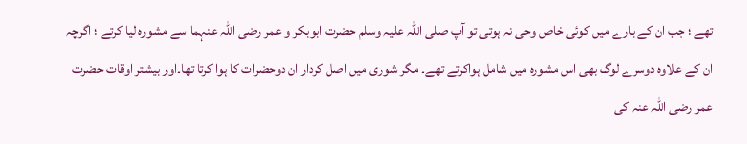تھے ؛ جب ان کے بارے میں کوئی خاص وحی نہ ہوتی تو آپ صلی اللہ علیہ وسلم حضرت ابوبکر و عمر رضی اللہ عنہما سے مشورہ لیا کرتے ؛ اگرچہ ان کے علاوہ دوسرے لوگ بھی اس مشورہ میں شامل ہواکرتے تھے۔ مگر شوری میں اصل کردار ان دوحضرات کا ہوا کرتا تھا۔اور بیشتر اوقات حضرت عمر رضی اللہ عنہ کی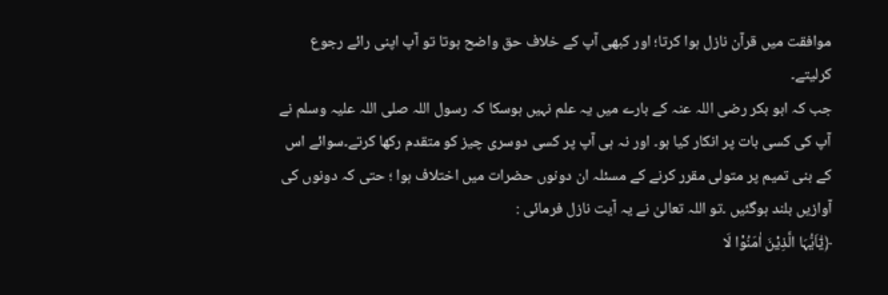موافقت میں قرآن نازل ہوا کرتا؛ اور کبھی آپ کے خلاف حق واضح ہوتا تو آپ اپنی رائے رجوع کرلیتے۔
جب کہ ابو بکر رضی اللہ عنہ کے بارے میں یہ علم نہیں ہوسکا کہ رسول اللہ صلی اللہ علیہ وسلم نے آپ کی کسی بات پر انکار کیا ہو۔ اور نہ ہی آپ پر کسی دوسری چیز کو متقدم رکھا کرتے۔سوائے اس کے بنی تمیم پر متولی مقرر کرنے کے مسئلہ ان دونوں حضرات میں اختلاف ہوا ؛ حتی کہ دونوں کی آوازیں بلند ہوگئیں ۔تو اللہ تعالیٰ نے یہ آیت نازل فرمائی :
﴿یٰٓاَیُّہَا الَّذِیْنَ اٰمَنُوْا لَا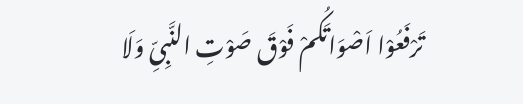تَرْفَعُوْا اَصْوَاتَکُمْ فَوْقَ صَوْتِ النَّبِیِّ وَلَا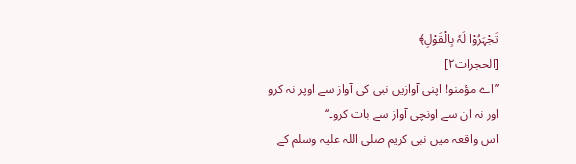تَجْہَرُوْا لَہٗ بِالْقَوْلِ﴾
[الحجرات۲]
’’اے مؤمنو! اپنی آوازیں نبی کی آواز سے اوپر نہ کرو اور نہ ان سے اونچی آواز سے بات کرو۔‘‘
اس واقعہ میں نبی کریم صلی اللہ علیہ وسلم کے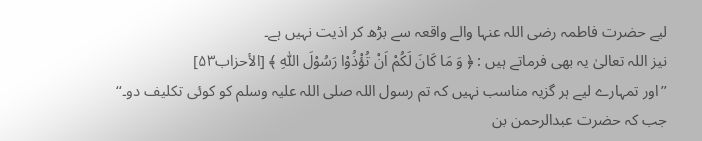لیے حضرت فاطمہ رضی اللہ عنہا والے واقعہ سے بڑھ کر اذیت نہیں ہے۔
نیز اللہ تعالیٰ یہ بھی فرماتے ہیں : ﴿ وَ مَا کَانَ لَکُمْ اَنْ تُؤْذُوْا رَسُوْلَ اللّٰہِ ﴾ [الأحزاب۵۳]
’’اور تمہارے لیے ہر گزیہ مناسب نہیں کہ تم رسول اللہ صلی اللہ علیہ وسلم کو کوئی تکلیف دو۔‘‘
جب کہ حضرت عبدالرحمن بن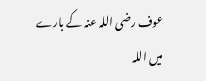عوف رضی اللہ عنہ کے بارے میں اللہ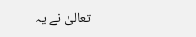تعالیٰ نے یہ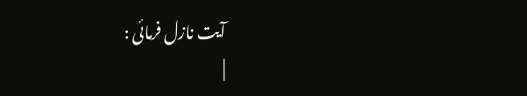آیت نازل فرمائی :
|